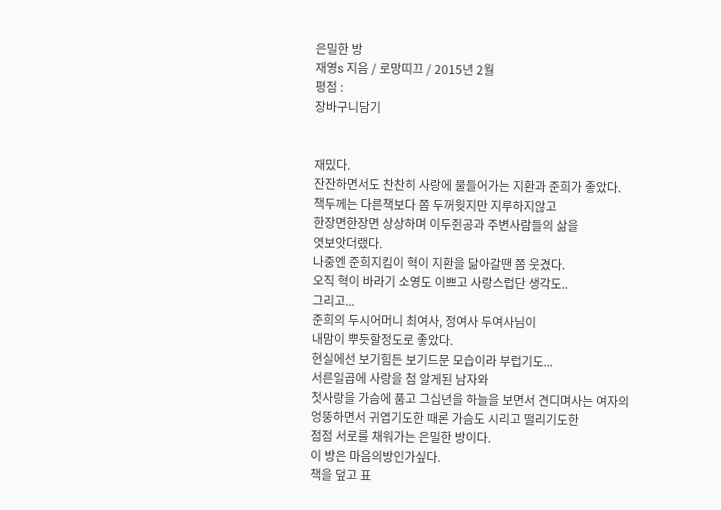은밀한 방
재영s 지음 / 로망띠끄 / 2015년 2월
평점 :
장바구니담기


재밌다.
잔잔하면서도 찬찬히 사랑에 물들어가는 지환과 준희가 좋았다.
책두께는 다른책보다 쫌 두꺼웟지만 지루하지않고
한장면한장면 상상하며 이두쥔공과 주변사람들의 삶을
엿보앗더랬다.
나중엔 준희지킴이 혁이 지환을 닮아갈땐 쫌 웃겼다.
오직 혁이 바라기 소영도 이쁘고 사랑스럽단 생각도..
그리고...
준희의 두시어머니 최여사, 정여사 두여사님이
내맘이 뿌듯할정도로 좋았다.
현실에선 보기힘든 보기드문 모습이라 부럽기도...
서른일곱에 사랑을 첨 알게된 남자와
첫사랑을 가슴에 품고 그십년을 하늘을 보면서 견디며사는 여자의
엉뚱하면서 귀엽기도한 때론 가슴도 시리고 떨리기도한
점점 서로를 채워가는 은밀한 방이다.
이 방은 마음의방인가싶다.
책을 덮고 표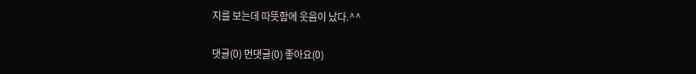지를 보는데 따뜻함에 웃음이 났다.^^

댓글(0) 먼댓글(0) 좋아요(0)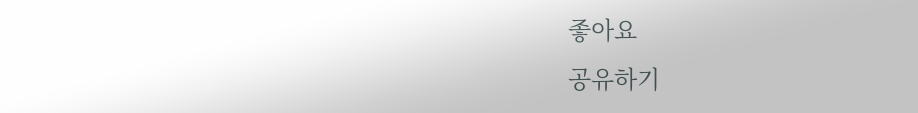좋아요
공유하기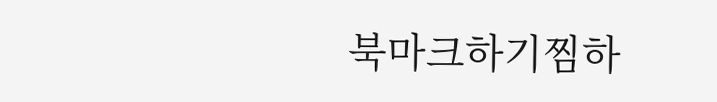북마크하기찜하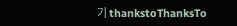기 thankstoThanksTo